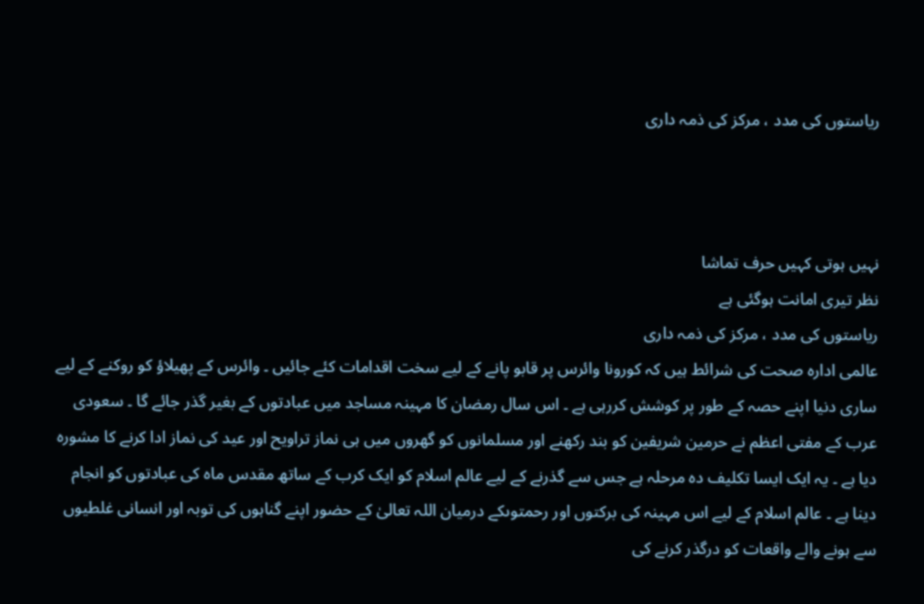ریاستوں کی مدد ، مرکز کی ذمہ داری



نہیں ہوتی کہیں حرف تماشا
نظر تیری امانت ہوگئی ہے
ریاستوں کی مدد ، مرکز کی ذمہ داری
عالمی ادارہ صحت کی شرائط ہیں کہ کورونا وائرس پر قابو پانے کے لیے سخت اقدامات کئے جائیں ۔ وائرس کے پھیلاؤ کو روکنے کے لیے ساری دنیا اپنے حصہ کے طور پر کوشش کررہی ہے ۔ اس سال رمضان کا مہینہ مساجد میں عبادتوں کے بغیر گذر جائے گا ۔ سعودی عرب کے مفتی اعظم نے حرمین شریفین کو بند رکھنے اور مسلمانوں کو گھروں میں ہی نماز تراویح اور عید کی نماز ادا کرنے کا مشورہ دیا ہے ۔ یہ ایک ایسا تکلیف دہ مرحلہ ہے جس سے گذرنے کے لیے عالم اسلام کو ایک کرب کے ساتھ مقدس ماہ کی عبادتوں کو انجام دینا ہے ۔ عالم اسلام کے لیے اس مہینہ کی برکتوں اور رحمتوںکے درمیان اللہ تعالیٰ کے حضور اپنے گناہوں کی توبہ اور انسانی غلطیوں سے ہونے والے واقعات کو درگذر کرنے کی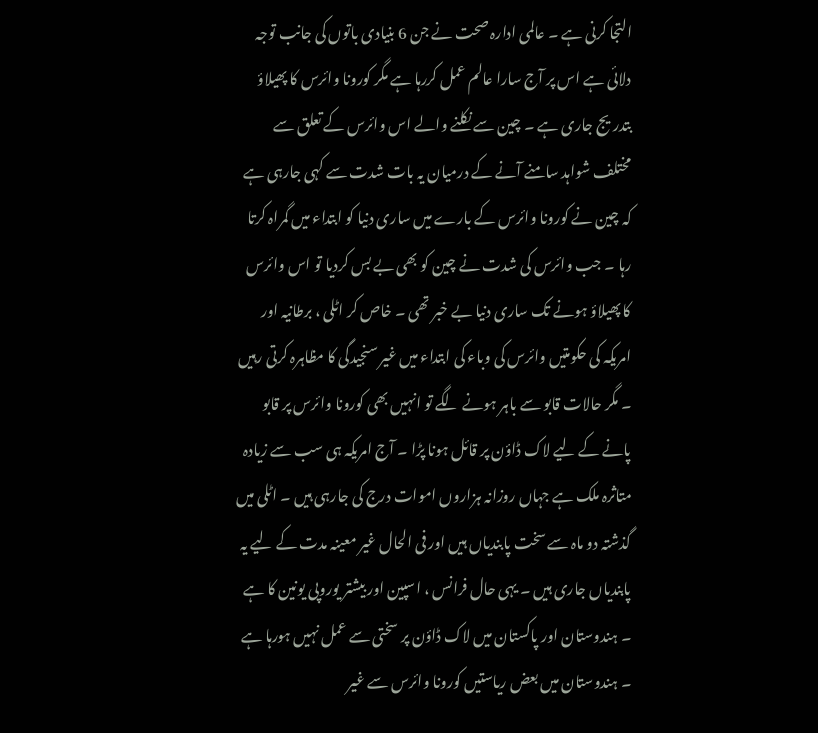التجا کرنی ہے ۔ عالمی ادارہ صحت نے جن 6 بنیادی باتوں کی جانب توجہ دلائی ہے اس پر آج سارا عالم عمل کررہا ہے مگر کورونا وائرس کا پھیلاؤ بتدریج جاری ہے ۔ چین سے نکلنے والے اس وائرس کے تعلق سے مختلف شواہد سامنے آنے کے درمیان یہ بات شدت سے کہی جارہی ہے کہ چین نے کورونا وائرس کے بارے میں ساری دنیا کو ابتداء میں گمراہ کرتا رہا ۔ جب وائرس کی شدت نے چین کو بھی بے بس کردیا تو اس وائرس کا پھیلاؤ ہونے تک ساری دنیا بے خبر تھی ۔ خاص کر اٹلی ، برطانیہ اور امریکہ کی حکومتیں وائرس کی وباء کی ابتداء میں غیر سنجیدگی کا مظاہرہ کرتی رہیں ۔ مگر حالات قابو سے باہر ہونے لگے تو انہیں بھی کورونا وائرس پر قابو پانے کے لیے لاک ڈاؤن پر قائل ہونا پڑا ۔ آج امریکہ ہی سب سے زیادہ متاثرہ ملک ہے جہاں روزانہ ہزاروں اموات درج کی جارہی ہیں ۔ اٹلی میں گذشتہ دو ماہ سے سخت پابندیاں ہیں اور فی الحال غیر معینہ مدت کے لیے یہ پابندیاں جاری ہیں ۔ یہی حال فرانس ، اسپین اور بیشتر یوروپی یونین کا ہے ۔ ہندوستان اور پاکستان میں لاک ڈاؤن پر سختی سے عمل نہیں ہورہا ہے ۔ ہندوستان میں بعض ریاستیں کورونا وائرس سے غیر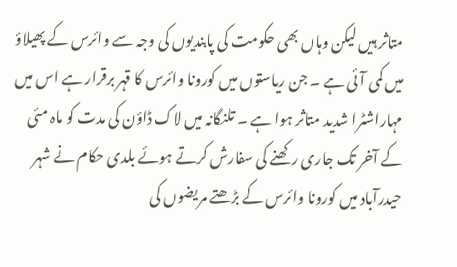متاثر ہیں لیکن وہاں بھی حکومت کی پابندیوں کی وجہ سے وائرس کے پھیلاؤ میں کمی آئی ہے ۔ جن ریاستوں میں کورونا وائرس کا قہر برقرار ہے اس میں مہاراشٹرا شدید متاثر ہوا ہے ۔ تلنگانہ میں لاک ڈاؤن کی مدت کو ماہ مئی کے آخر تک جاری رکھنے کی سفارش کرتے ہوئے بلدی حکام نے شہر حیدرآباد میں کورونا وائرس کے بڑھتے مریضوں کی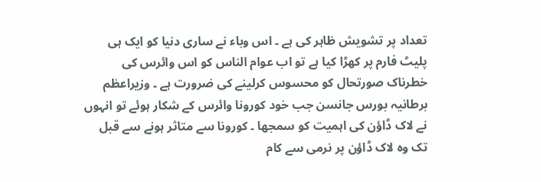تعداد پر تشویش ظاہر کی ہے ۔ اس وباء نے ساری دنیا کو ایک ہی پلیٹ فارم پر کھڑا کیا ہے تو اب عوام الناس کو اس وائرس کی خطرناک صورتحال کو محسوس کرلینے کی ضرورت ہے ۔ وزیراعظم برطانیہ بورس جانسن جب خود کورونا وائرس کے شکار ہوئے تو انہوں نے لاک ڈاؤن کی اہمیت کو سمجھا ۔ کورونا سے متاثر ہونے سے قبل تک وہ لاک ڈاؤن پر نرمی سے کام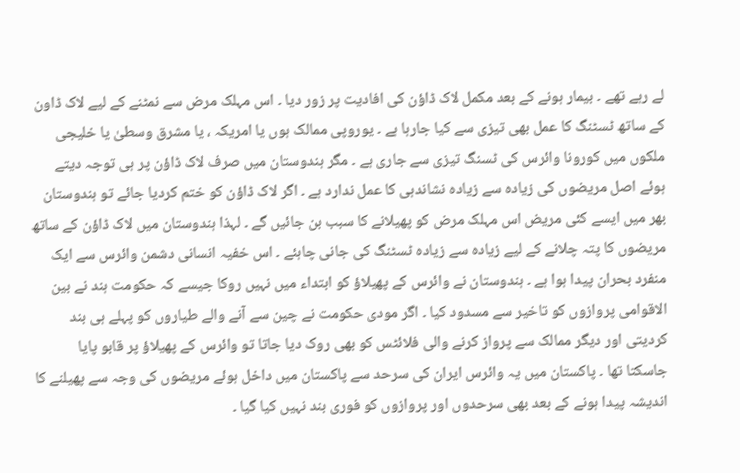لے رہے تھے ۔ بیمار ہونے کے بعد مکمل لاک ڈاؤن کی افادیت پر زور دیا ۔ اس مہلک مرض سے نمٹنے کے لیے لاک ڈاون کے ساتھ ٹسٹنگ کا عمل بھی تیزی سے کیا جارہا ہے ۔ یوروپی ممالک ہوں یا امریکہ ، یا مشرق وسطیٰ یا خلیجی ملکوں میں کورونا وائرس کی ٹسنگ تیزی سے جاری ہے ۔ مگر ہندوستان میں صرف لاک ڈاؤن پر ہی توجہ دیتے ہوئے اصل مریضوں کی زیادہ سے زیادہ نشاندہی کا عمل ندارد ہے ۔ اگر لاک ڈاؤن کو ختم کردیا جائے تو ہندوستان بھر میں ایسے کئی مریض اس مہلک مرض کو پھیلانے کا سبب بن جائیں گے ۔ لہذا ہندوستان میں لاک ڈاؤن کے ساتھ مریضوں کا پتہ چلانے کے لیے زیادہ سے زیادہ ٹسٹنگ کی جانی چاہئے ۔ اس خفیہ انسانی دشمن وائرس سے ایک منفرد بحران پیدا ہوا ہے ۔ ہندوستان نے وائرس کے پھیلاؤ کو ابتداء میں نہیں روکا جیسے کہ حکومت ہند نے بین الاقوامی پروازوں کو تاخیر سے مسدود کیا ۔ اگر مودی حکومت نے چین سے آنے والے طیاروں کو پہلے ہی بند کردیتی اور دیگر ممالک سے پرواز کرنے والی فلائٹس کو بھی روک دیا جاتا تو وائرس کے پھیلاؤ پر قابو پایا جاسکتا تھا ۔ پاکستان میں یہ وائرس ایران کی سرحد سے پاکستان میں داخل ہوئے مریضوں کی وجہ سے پھیلنے کا اندیشہ پیدا ہونے کے بعد بھی سرحدوں اور پروازوں کو فوری بند نہیں کیا گیا ۔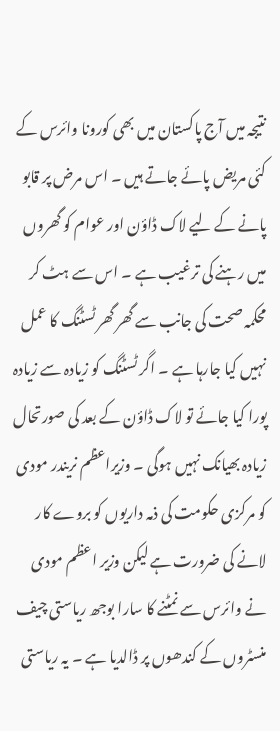نتیجہ میں آج پاکستان میں بھی کورونا وائرس کے کئی مریض پائے جاتے ہیں ۔ اس مرض پر قابو پانے کے لیے لاک ڈاؤن اور عوام کو گھروں میں رہنے کی ترغیب ہے ۔ اس سے ہٹ کر محکمہ صحت کی جانب سے گھر گھر ٹسٹنگ کا عمل نہیں کیا جارہا ہے ۔ اگر ٹسٹنگ کو زیادہ سے زیادہ پورا کیا جائے تو لاک ڈاؤن کے بعد کی صورتحال زیادہ بھیانک نہیں ہوگی ۔ وزیراعظم نریندر مودی کو مرکزی حکومت کی ذمہ داریوں کو بروے کار لانے کی ضرورت ہے لیکن وزیر اعظم مودی نے وائرس سے نمٹنے کا سارا بوجھ ریاستی چیف منسٹروں کے کندھوں پر ڈالدیا ہے ۔ یہ ریاستی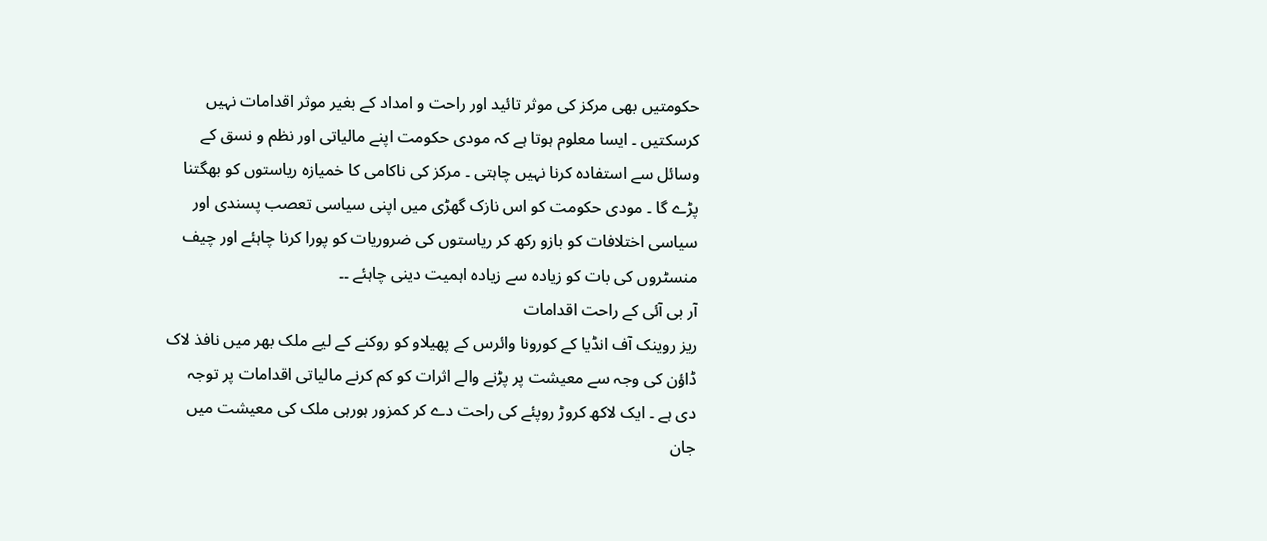حکومتیں بھی مرکز کی موثر تائید اور راحت و امداد کے بغیر موثر اقدامات نہیں کرسکتیں ۔ ایسا معلوم ہوتا ہے کہ مودی حکومت اپنے مالیاتی اور نظم و نسق کے وسائل سے استفادہ کرنا نہیں چاہتی ۔ مرکز کی ناکامی کا خمیازہ ریاستوں کو بھگتنا پڑے گا ۔ مودی حکومت کو اس نازک گھڑی میں اپنی سیاسی تعصب پسندی اور سیاسی اختلافات کو بازو رکھ کر ریاستوں کی ضروریات کو پورا کرنا چاہئے اور چیف منسٹروں کی بات کو زیادہ سے زیادہ اہمیت دینی چاہئے ۔۔
آر بی آئی کے راحت اقدامات
ریز روینک آف انڈیا کے کورونا وائرس کے پھیلاو کو روکنے کے لیے ملک بھر میں نافذ لاک ڈاؤن کی وجہ سے معیشت پر پڑنے والے اثرات کو کم کرنے مالیاتی اقدامات پر توجہ دی ہے ۔ ایک لاکھ کروڑ روپئے کی راحت دے کر کمزور ہورہی ملک کی معیشت میں جان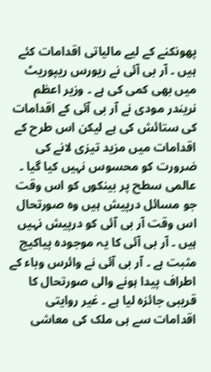پھونکنے کے لیے مالیاتی اقدامات کئے ہیں ۔ آر بی آئی نے ریورس ریپوریٹ میں بھی کمی کی ہے ۔ وزیر اعظم نریندر مودی نے آر بی آئی کے اقدامات کی ستائش کی ہے لیکن اس طرح کے اقدامات میں مزید تیزی لانے کی ضرورت کو محسوس نہیں کیا گیا ۔ عالمی سطح پر بینکوں کو اس وقت جو مسائل درپیش ہیں وہ صورتحال اس وقت آر بی آئی کو درپیش نہیں ہیں ۔ آر بی آئی کا یہ موجودہ پیاکیج مثبت ہے ۔ آر بی آئی نے وائرس وباء کے اطراف پیدا ہونے والی صورتحال کا قریبی جائزہ لیا ہے ۔ غیر روایتی اقدامات سے ہی ملک کی معاشی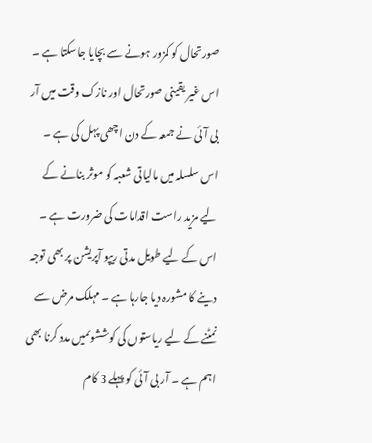صورتحال کو کمزور ہونے سے بچایا جاسکتا ہے ۔ اس غیر یقینی صورتحال اور نازک وقت میں آر بی آئی نے جمعہ کے دن اچھی پہل کی ہے ۔ اس سلسلہ میں مالیاتی شعبہ کو موثر بنانے کے لیے مزید راست اقدامات کی ضرورت ہے ۔ اس کے لیے طویل مدتی ریپو آپریشن پر بھی توجہ دینے کا مشورہ دیا جارہا ہے ۔ مہلک مرض سے نمٹنے کے لیے ریاستوں کی کوششوںمیں مدد کرنا بھی اہم ہے ۔ آر بی آئی کو پہلے 3 کام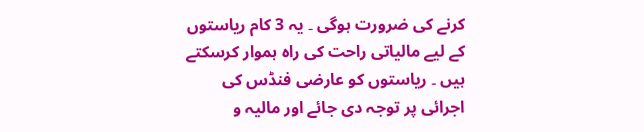کرنے کی ضرورت ہوگی ۔ یہ 3 کام ریاستوں کے لیے مالیاتی راحت کی راہ ہموار کرسکتے ہیں ۔ ریاستوں کو عارضی فنڈس کی اجرائی پر توجہ دی جائے اور مالیہ و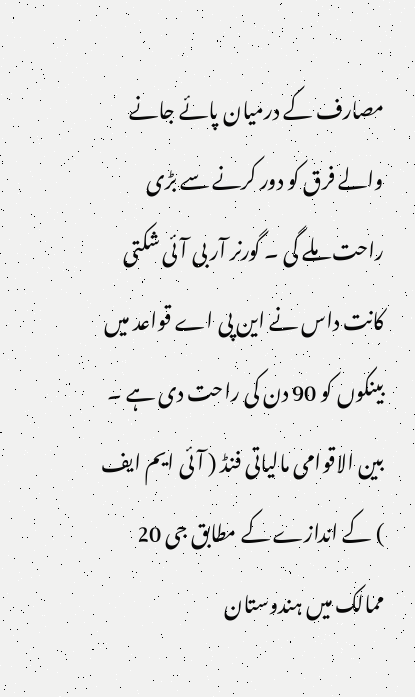مصارف کے درمیان پائے جانے والے فرق کو دور کرنے سے بڑی راحت ملے گی ۔ گورنر آر بی آئی شکتی کانت داس نے این پی اے قواعد میں بینکوں کو 90 دن کی راحت دی ہے ۔ بین الاقوامی مالیاتی فنڈ ( آئی ایم ایف ) کے اندازے کے مطابق جی 20 ممالک میں ہندوستان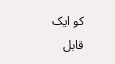کو ایک قابل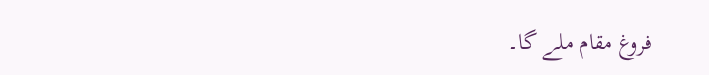فروغ مقام ملے گا۔